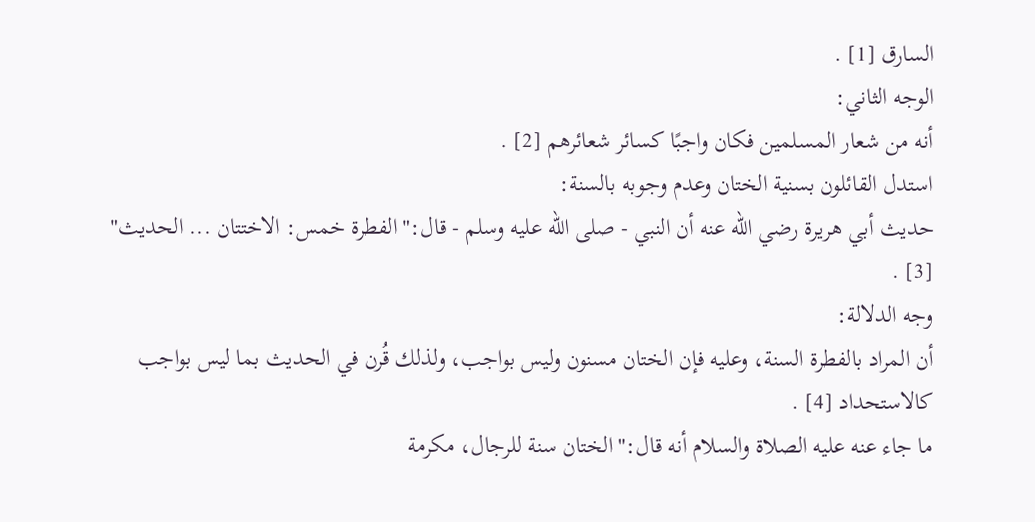السارق [1] .
الوجه الثاني:
أنه من شعار المسلمين فكان واجبًا كسائر شعائرهم [2] .
استدل القائلون بسنية الختان وعدم وجوبه بالسنة:
حديث أبي هريرة رضي الله عنه أن النبي - صلى الله عليه وسلم - قال:"الفطرة خمس: الاختتان ... الحديث" [3] .
وجه الدلالة:
أن المراد بالفطرة السنة، وعليه فإن الختان مسنون وليس بواجب، ولذلك قُرن في الحديث بما ليس بواجب كالاستحداد [4] .
ما جاء عنه عليه الصلاة والسلام أنه قال:"الختان سنة للرجال، مكرمة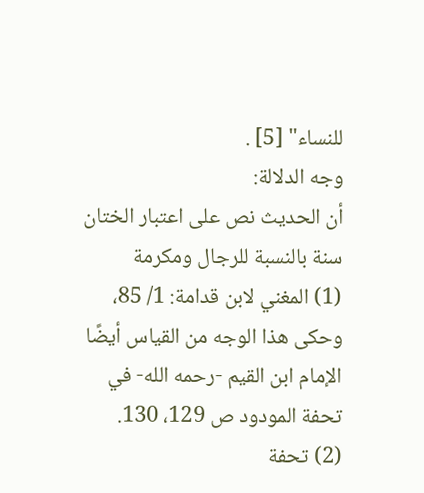للنساء" [5] .
وجه الدلالة:
أن الحديث نص على اعتبار الختان سنة بالنسبة للرجال ومكرمة
(1) المغني لابن قدامة: 1/ 85، وحكى هذا الوجه من القياس أيضًا الإمام ابن القيم -رحمه الله- في تحفة المودود ص 129، 130.
(2) تحفة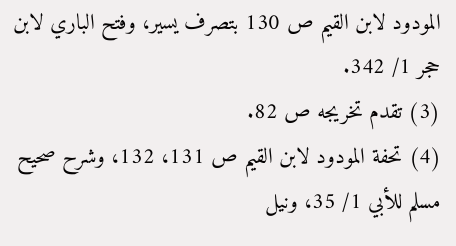المودود لابن القيم ص 130 بتصرف يسير، وفتح الباري لابن حجر 1/ 342.
(3) تقدم تخريجه ص 82.
(4) تحفة المودود لابن القيم ص 131، 132، وشرح صحيح مسلم للأبي 1/ 35، ونيل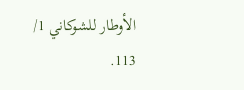الأوطار للشوكاني 1/ 113.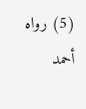(5) رواه أحمد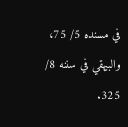في مسنده 5/ 75، والبيهقي في سننه 8/ 325.